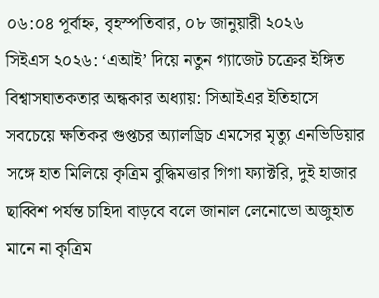০৬:০৪ পূর্বাহ্ন, বৃহস্পতিবার, ০৮ জানুয়ারী ২০২৬
সিইএস ২০২৬: ‘এআই’ দিয়ে নতুন গ্যাজেট চক্রের ইঙ্গিত বিশ্বাসঘাতকতার অন্ধকার অধ্যায়: সিআইএর ইতিহাসে সবচেয়ে ক্ষতিকর গুপ্তচর অ্যালড্রিচ এমসের মৃত্যু এনভিডিয়ার সঙ্গে হাত মিলিয়ে কৃত্রিম বুদ্ধিমত্তার গিগা ফ্যাক্টরি, দুই হাজার ছাব্বিশ পর্যন্ত চাহিদা বাড়বে বলে জানাল লেনোভো অজুহাত মানে না কৃত্রিম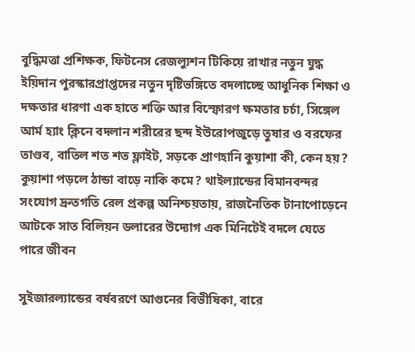বুদ্ধিমত্তা প্রশিক্ষক, ফিটনেস রেজল্যুশন টিকিয়ে রাখার নতুন যুদ্ধ ইয়িদান পুরস্কারপ্রাপ্তদের নতুন দৃষ্টিভঙ্গিতে বদলাচ্ছে আধুনিক শিক্ষা ও দক্ষতার ধারণা এক হাতে শক্তি আর বিস্ফোরণ ক্ষমতার চর্চা, সিঙ্গেল আর্ম হ্যাং ক্লিনে বদলান শরীরের ছন্দ ইউরোপজুড়ে তুষার ও বরফের তাণ্ডব, বাতিল শত শত ফ্লাইট, সড়কে প্রাণহানি কুয়াশা কী, কেন হয়? কুয়াশা পড়লে ঠান্ডা বাড়ে নাকি কমে? থাইল্যান্ডের বিমানবন্দর সংযোগ দ্রুতগতি রেল প্রকল্প অনিশ্চয়তায়, রাজনৈতিক টানাপোড়েনে আটকে সাত বিলিয়ন ডলারের উদ্যোগ এক মিনিটেই বদলে যেতে পারে জীবন

সুইজারল্যান্ডের বর্ষবরণে আগুনের বিভীষিকা, বারে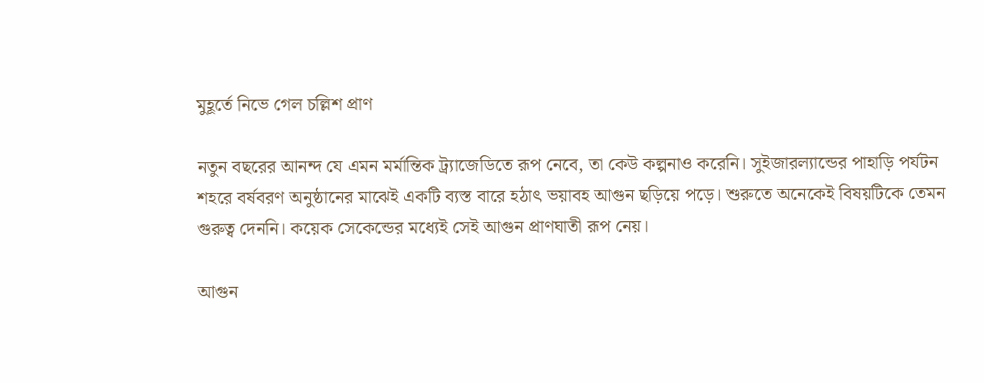মুহূর্তে নিভে গেল চল্লিশ প্রাণ

নতুন বছরের আনন্দ যে এমন মর্মান্তিক ট্র্যাজেডিতে রূপ নেবে, তা কেউ কল্পনাও করেনি। সুইজারল্যান্ডের পাহাড়ি পর্যটন শহরে বর্ষবরণ অনুষ্ঠানের মাঝেই একটি ব্যস্ত বারে হঠাৎ ভয়াবহ আগুন ছড়িয়ে পড়ে। শুরুতে অনেকেই বিষয়টিকে তেমন গুরুত্ব দেননি। কয়েক সেকেন্ডের মধ্যেই সেই আগুন প্রাণঘাতী রূপ নেয়।

আগুন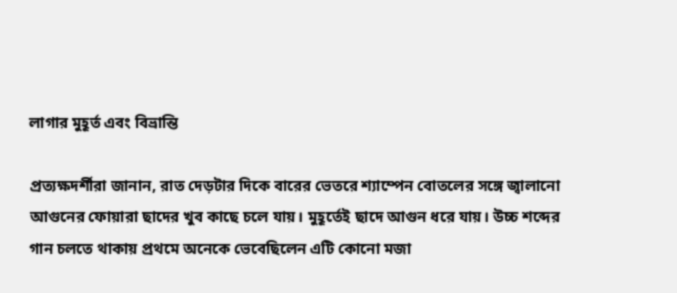লাগার মুহূর্ত এবং বিভ্রান্তি

প্রত্যক্ষদর্শীরা জানান, রাত দেড়টার দিকে বারের ভেতরে শ্যাম্পেন বোতলের সঙ্গে জ্বালানো আগুনের ফোয়ারা ছাদের খুব কাছে চলে যায়। মুহূর্তেই ছাদে আগুন ধরে যায়। উচ্চ শব্দের গান চলতে থাকায় প্রথমে অনেকে ভেবেছিলেন এটি কোনো মজা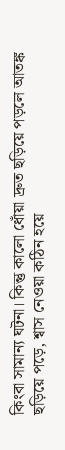কিংবা সামান্য ঘটনা। কিন্তু কালো ধোঁয়া দ্রুত ছড়িয়ে পড়লে আতঙ্ক ছড়িয়ে পড়ে, শ্বাস নেওয়া কঠিন হয়ে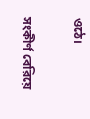ওঠে।

সংকীর্ণ বেরিয়ে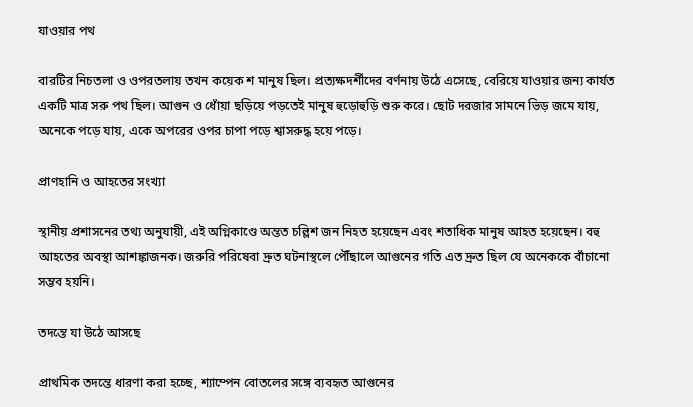যাওয়ার পথ

বারটির নিচতলা ও ওপরতলায় তখন কয়েক শ মানুষ ছিল। প্রত্যক্ষদর্শীদের বর্ণনায় উঠে এসেছে, বেরিয়ে যাওয়ার জন্য কার্যত একটি মাত্র সরু পথ ছিল। আগুন ও ধোঁয়া ছড়িয়ে পড়তেই মানুষ হুড়োহুড়ি শুরু করে। ছোট দরজার সামনে ভিড় জমে যায়, অনেকে পড়ে যায়, একে অপরের ওপর চাপা পড়ে শ্বাসরুদ্ধ হয়ে পড়ে।

প্রাণহানি ও আহতের সংখ্যা

স্থানীয় প্রশাসনের তথ্য অনুযায়ী, এই অগ্নিকাণ্ডে অন্তত চল্লিশ জন নিহত হয়েছেন এবং শতাধিক মানুষ আহত হয়েছেন। বহু আহতের অবস্থা আশঙ্কাজনক। জরুরি পরিষেবা দ্রুত ঘটনাস্থলে পৌঁছালে আগুনের গতি এত দ্রুত ছিল যে অনেককে বাঁচানো সম্ভব হয়নি।

তদন্তে যা উঠে আসছে

প্রাথমিক তদন্তে ধারণা করা হচ্ছে, শ্যাম্পেন বোতলের সঙ্গে ব্যবহৃত আগুনের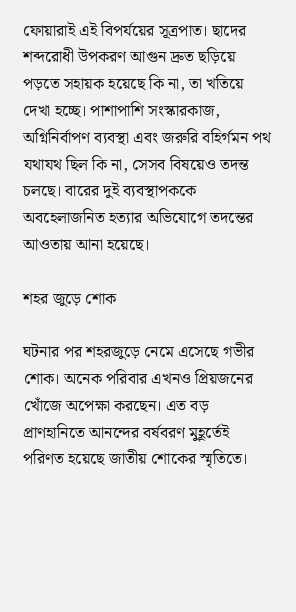ফোয়ারাই এই বিপর্যয়ের সূত্রপাত। ছাদের শব্দরোধী উপকরণ আগুন দ্রুত ছড়িয়ে পড়তে সহায়ক হয়েছে কি না, তা খতিয়ে দেখা হচ্ছে। পাশাপাশি সংস্কারকাজ, অগ্নিনির্বাপণ ব্যবস্থা এবং জরুরি বহির্গমন পথ যথাযথ ছিল কি না, সেসব বিষয়েও তদন্ত চলছে। বারের দুই ব্যবস্থাপককে অবহেলাজনিত হত্যার অভিযোগে তদন্তের আওতায় আনা হয়েছে।

শহর জুড়ে শোক

ঘটনার পর শহরজুড়ে নেমে এসেছে গভীর শোক। অনেক পরিবার এখনও প্রিয়জনের খোঁজে অপেক্ষা করছেন। এত বড় প্রাণহানিতে আনন্দের বর্ষবরণ মুহূর্তেই পরিণত হয়েছে জাতীয় শোকের স্মৃতিতে।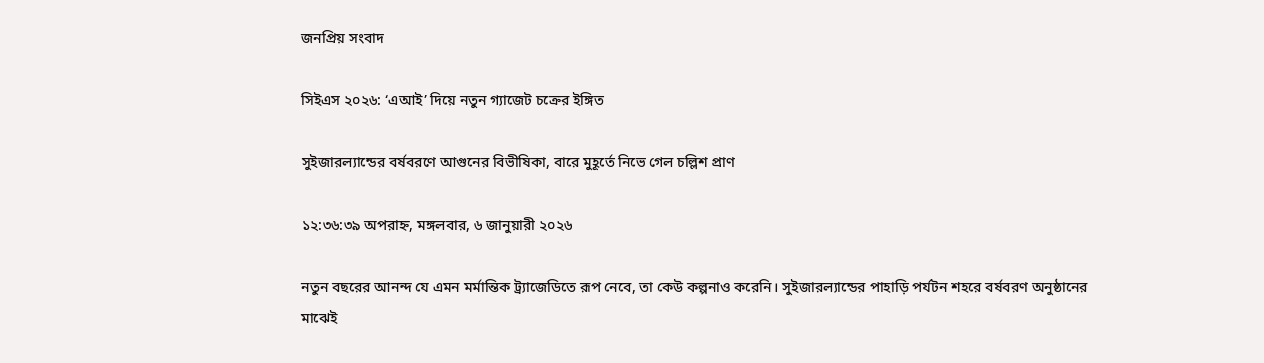জনপ্রিয় সংবাদ

সিইএস ২০২৬: ‘এআই’ দিয়ে নতুন গ্যাজেট চক্রের ইঙ্গিত

সুইজারল্যান্ডের বর্ষবরণে আগুনের বিভীষিকা, বারে মুহূর্তে নিভে গেল চল্লিশ প্রাণ

১২:৩৬:৩৯ অপরাহ্ন, মঙ্গলবার, ৬ জানুয়ারী ২০২৬

নতুন বছরের আনন্দ যে এমন মর্মান্তিক ট্র্যাজেডিতে রূপ নেবে, তা কেউ কল্পনাও করেনি। সুইজারল্যান্ডের পাহাড়ি পর্যটন শহরে বর্ষবরণ অনুষ্ঠানের মাঝেই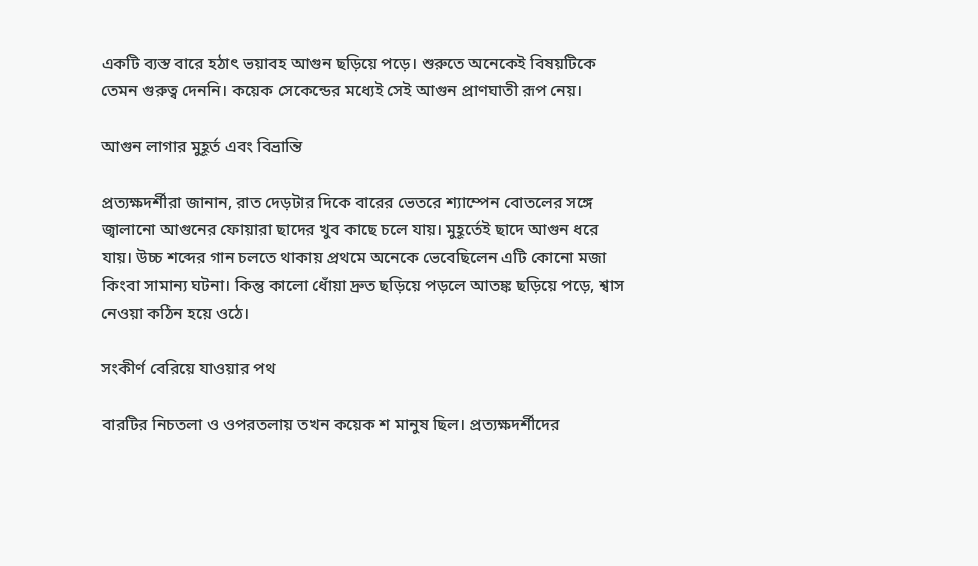একটি ব্যস্ত বারে হঠাৎ ভয়াবহ আগুন ছড়িয়ে পড়ে। শুরুতে অনেকেই বিষয়টিকে তেমন গুরুত্ব দেননি। কয়েক সেকেন্ডের মধ্যেই সেই আগুন প্রাণঘাতী রূপ নেয়।

আগুন লাগার মুহূর্ত এবং বিভ্রান্তি

প্রত্যক্ষদর্শীরা জানান, রাত দেড়টার দিকে বারের ভেতরে শ্যাম্পেন বোতলের সঙ্গে জ্বালানো আগুনের ফোয়ারা ছাদের খুব কাছে চলে যায়। মুহূর্তেই ছাদে আগুন ধরে যায়। উচ্চ শব্দের গান চলতে থাকায় প্রথমে অনেকে ভেবেছিলেন এটি কোনো মজা কিংবা সামান্য ঘটনা। কিন্তু কালো ধোঁয়া দ্রুত ছড়িয়ে পড়লে আতঙ্ক ছড়িয়ে পড়ে, শ্বাস নেওয়া কঠিন হয়ে ওঠে।

সংকীর্ণ বেরিয়ে যাওয়ার পথ

বারটির নিচতলা ও ওপরতলায় তখন কয়েক শ মানুষ ছিল। প্রত্যক্ষদর্শীদের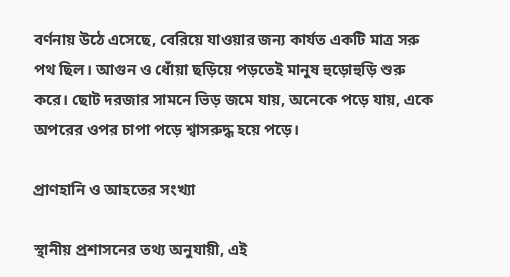বর্ণনায় উঠে এসেছে, বেরিয়ে যাওয়ার জন্য কার্যত একটি মাত্র সরু পথ ছিল। আগুন ও ধোঁয়া ছড়িয়ে পড়তেই মানুষ হুড়োহুড়ি শুরু করে। ছোট দরজার সামনে ভিড় জমে যায়, অনেকে পড়ে যায়, একে অপরের ওপর চাপা পড়ে শ্বাসরুদ্ধ হয়ে পড়ে।

প্রাণহানি ও আহতের সংখ্যা

স্থানীয় প্রশাসনের তথ্য অনুযায়ী, এই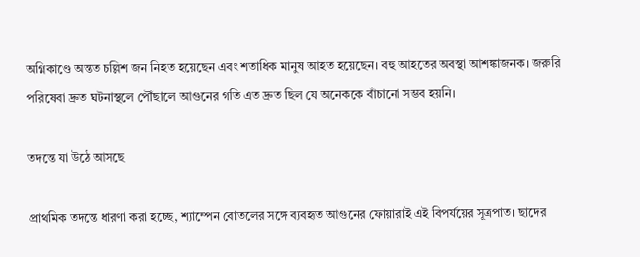অগ্নিকাণ্ডে অন্তত চল্লিশ জন নিহত হয়েছেন এবং শতাধিক মানুষ আহত হয়েছেন। বহু আহতের অবস্থা আশঙ্কাজনক। জরুরি পরিষেবা দ্রুত ঘটনাস্থলে পৌঁছালে আগুনের গতি এত দ্রুত ছিল যে অনেককে বাঁচানো সম্ভব হয়নি।

তদন্তে যা উঠে আসছে

প্রাথমিক তদন্তে ধারণা করা হচ্ছে, শ্যাম্পেন বোতলের সঙ্গে ব্যবহৃত আগুনের ফোয়ারাই এই বিপর্যয়ের সূত্রপাত। ছাদের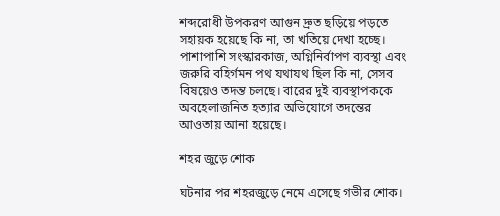শব্দরোধী উপকরণ আগুন দ্রুত ছড়িয়ে পড়তে সহায়ক হয়েছে কি না, তা খতিয়ে দেখা হচ্ছে। পাশাপাশি সংস্কারকাজ, অগ্নিনির্বাপণ ব্যবস্থা এবং জরুরি বহির্গমন পথ যথাযথ ছিল কি না, সেসব বিষয়েও তদন্ত চলছে। বারের দুই ব্যবস্থাপককে অবহেলাজনিত হত্যার অভিযোগে তদন্তের আওতায় আনা হয়েছে।

শহর জুড়ে শোক

ঘটনার পর শহরজুড়ে নেমে এসেছে গভীর শোক।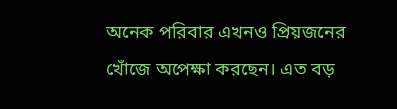অনেক পরিবার এখনও প্রিয়জনের খোঁজে অপেক্ষা করছেন। এত বড়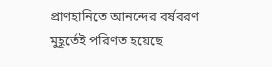প্রাণহানিতে আনন্দের বর্ষবরণ মুহূর্তেই পরিণত হয়েছে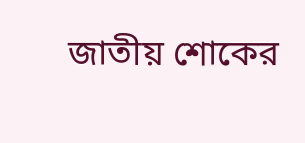জাতীয় শোকের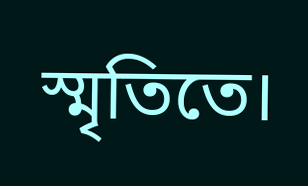স্মৃতিতে।